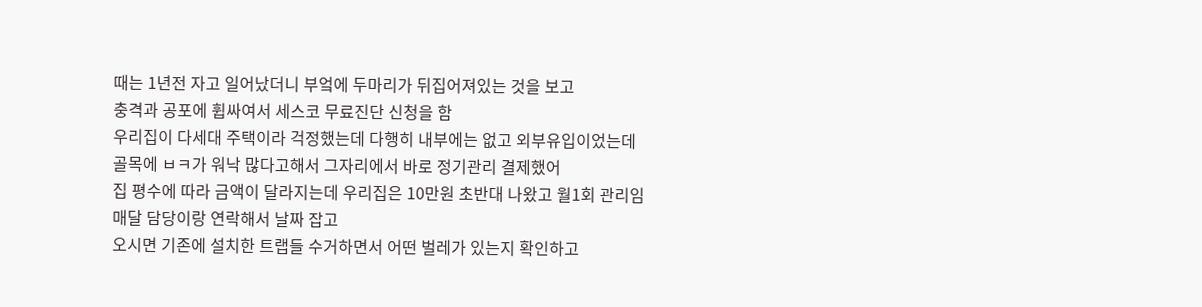때는 1년전 자고 일어났더니 부엌에 두마리가 뒤집어져있는 것을 보고
충격과 공포에 휩싸여서 세스코 무료진단 신청을 함
우리집이 다세대 주택이라 걱정했는데 다행히 내부에는 없고 외부유입이었는데
골목에 ㅂㅋ가 워낙 많다고해서 그자리에서 바로 정기관리 결제했어
집 평수에 따라 금액이 달라지는데 우리집은 10만원 초반대 나왔고 월1회 관리임
매달 담당이랑 연락해서 날짜 잡고
오시면 기존에 설치한 트랩들 수거하면서 어떤 벌레가 있는지 확인하고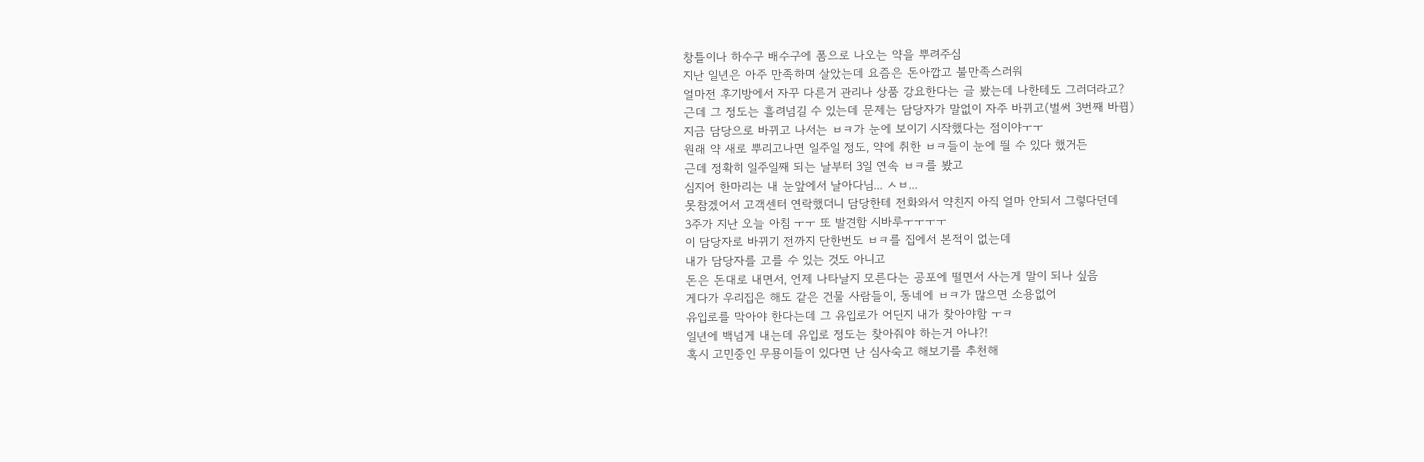창틀이나 하수구 배수구에 폼으로 나오는 약을 뿌려주심
지난 일년은 아주 만족하며 살았는데 요즘은 돈아깝고 불만족스러워
얼마전 후기방에서 자꾸 다른거 관리나 상품 강요한다는 글 봤는데 나한테도 그러더라고?
근데 그 정도는 흘려넘길 수 있는데 문제는 담당자가 말없이 자주 바뀌고(벌써 3번째 바뀜)
지금 담당으로 바뀌고 나서는 ㅂㅋ가 눈에 보이기 시작했다는 점이야ㅜㅜ
원래 약 새로 뿌리고나면 일주일 정도, 약에 취한 ㅂㅋ들이 눈에 띌 수 있다 했거든
근데 정확히 일주일째 되는 날부터 3일 연속 ㅂㅋ를 봤고
심지어 한마리는 내 눈앞에서 날아다님... ㅅㅂ...
못참겠어서 고객센터 연락했더니 담당한테 전화와서 약친지 아직 얼마 안되서 그렇다던데
3주가 지난 오늘 아침 ㅜㅜ 또 발견함 시바루ㅜㅜㅜㅜ
이 담당자로 바뀌기 전까지 단한번도 ㅂㅋ를 집에서 본적이 없는데
내가 담당자를 고를 수 있는 것도 아니고
돈은 돈대로 내면서, 언제 나타날지 모른다는 공포에 떨면서 사는게 말이 되나 싶음
게다가 우리집은 해도 같은 건물 사람들이, 동네에 ㅂㅋ가 많으면 소용없어
유입로를 막아야 한다는데 그 유입로가 어딘지 내가 찾아야함 ㅜㅋ
일년에 백넘게 내는데 유입로 정도는 찾아줘야 하는거 아냐?!
혹시 고민중인 무묭이들이 있다면 난 심사숙고 해보기를 추천해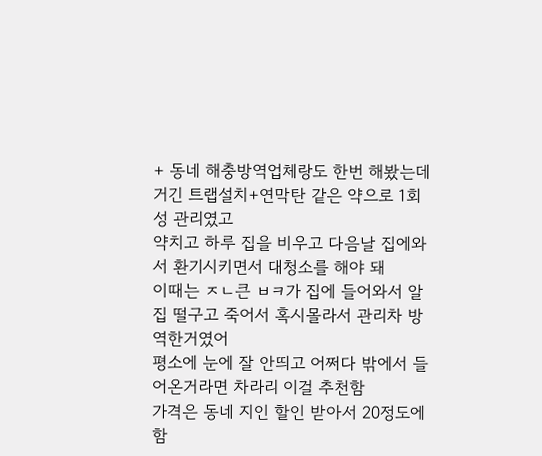+ 동네 해충방역업체랑도 한번 해봤는데 거긴 트랩설치+연막탄 같은 약으로 1회성 관리였고
약치고 하루 집을 비우고 다음날 집에와서 환기시키면서 대청소를 해야 돼
이때는 ㅈㄴ큰 ㅂㅋ가 집에 들어와서 알집 떨구고 죽어서 혹시몰라서 관리차 방역한거였어
평소에 눈에 잘 안띄고 어쩌다 밖에서 들어온거라면 차라리 이걸 추천함
가격은 동네 지인 할인 받아서 20정도에 함